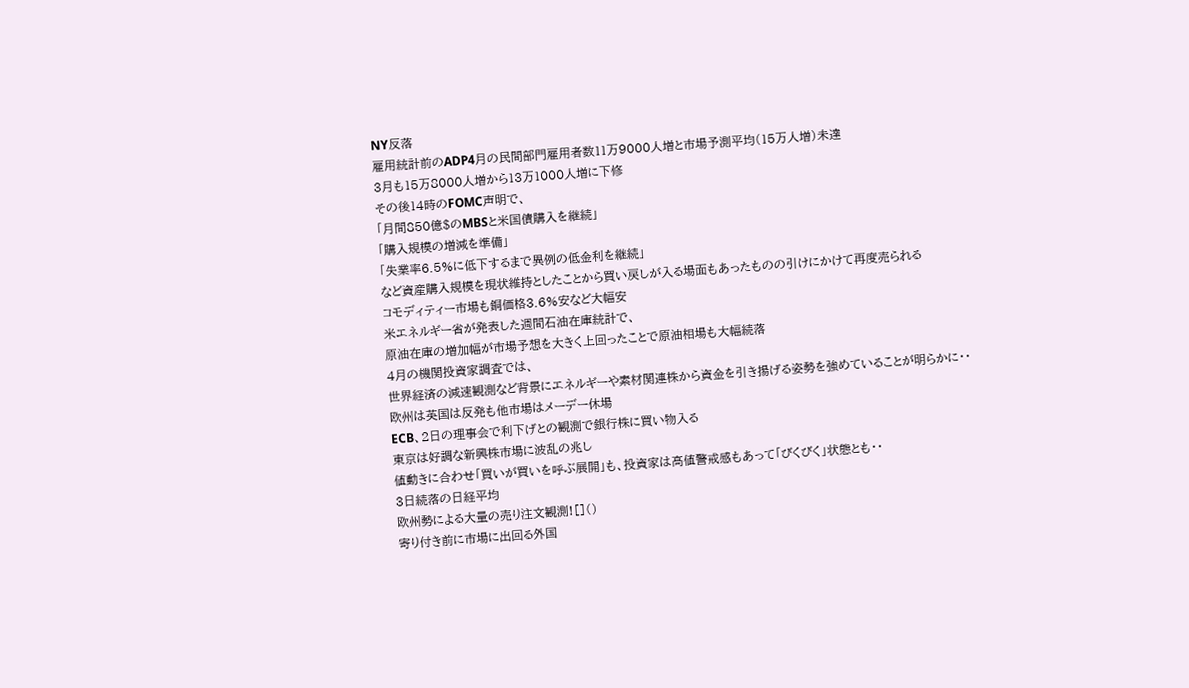NY反落
雇用統計前のADP4月の民間部門雇用者数11万9000人増と市場予測平均(15万人増)未達
3月も15万8000人増から13万1000人増に下修
その後14時のFOMC声明で、
「月間850億$のMBSと米国債購入を継続」
「購入規模の増減を準備」
「失業率6.5%に低下するまで異例の低金利を継続」
など資産購入規模を現状維持としたことから買い戻しが入る場面もあったものの引けにかけて再度売られる
コモディティー市場も銅価格3.6%安など大幅安
米エネルギー省が発表した週間石油在庫統計で、
原油在庫の増加幅が市場予想を大きく上回ったことで原油相場も大幅続落
4月の機関投資家調査では、
世界経済の減速観測など背景にエネルギーや素材関連株から資金を引き揚げる姿勢を強めていることが明らかに・・
欧州は英国は反発も他市場はメーデー休場
ECB、2日の理事会で利下げとの観測で銀行株に買い物入る
東京は好調な新興株市場に波乱の兆し
値動きに合わせ「買いが買いを呼ぶ展開」も、投資家は高値警戒感もあって「びくびく」状態とも・・
3日続落の日経平均
欧州勢による大量の売り注文観測![]()
寄り付き前に市場に出回る外国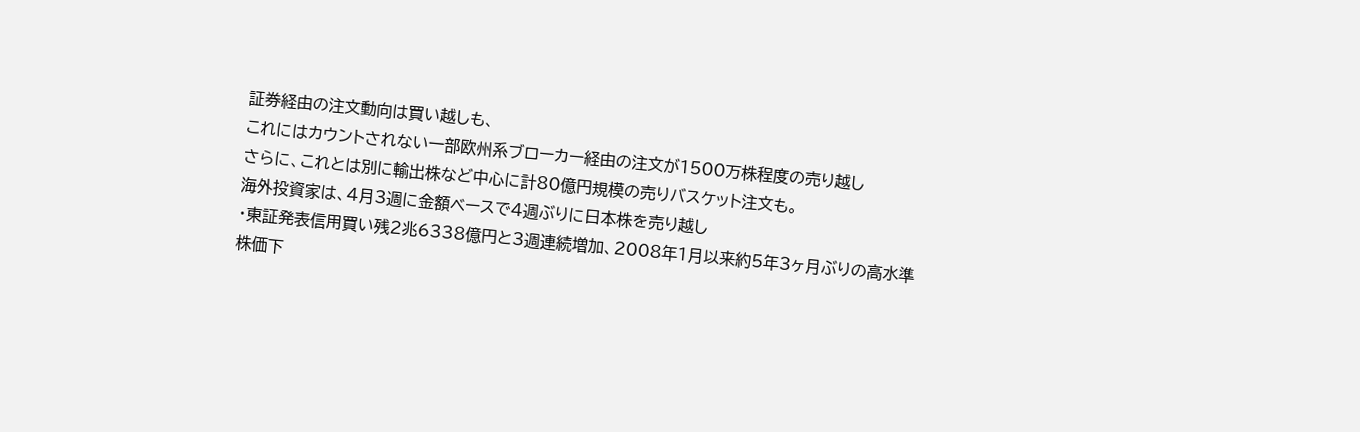証券経由の注文動向は買い越しも、
これにはカウントされない一部欧州系ブローカー経由の注文が1500万株程度の売り越し
さらに、これとは別に輸出株など中心に計80億円規模の売りバスケット注文も。
海外投資家は、4月3週に金額ベースで4週ぶりに日本株を売り越し
・東証発表信用買い残2兆6338億円と3週連続増加、2008年1月以来約5年3ヶ月ぶりの高水準
株価下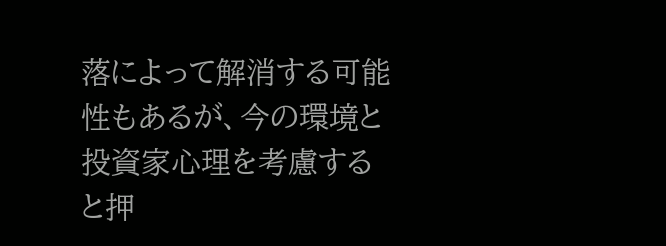落によって解消する可能性もあるが、今の環境と投資家心理を考慮すると押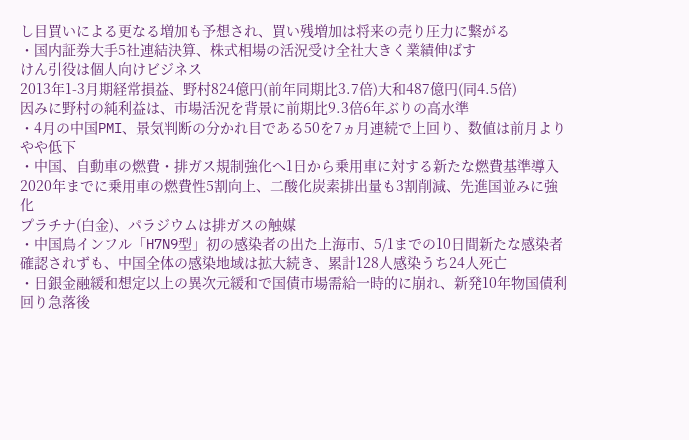し目買いによる更なる増加も予想され、買い残増加は将来の売り圧力に繋がる
・国内証券大手5社連結決算、株式相場の活況受け全社大きく業績伸ばす
けん引役は個人向けビジネス
2013年1-3月期経常損益、野村824億円(前年同期比3.7倍)大和487億円(同4.5倍)
因みに野村の純利益は、市場活況を背景に前期比9.3倍6年ぶりの高水準
・4月の中国PMI、景気判断の分かれ目である50を7ヵ月連続で上回り、数値は前月よりやや低下
・中国、自動車の燃費・排ガス規制強化へ1日から乗用車に対する新たな燃費基準導入
2020年までに乗用車の燃費性5割向上、二酸化炭素排出量も3割削減、先進国並みに強化
プラチナ(白金)、パラジウムは排ガスの触媒
・中国鳥インフル「H7N9型」初の感染者の出た上海市、5/1までの10日間新たな感染者確認されずも、中国全体の感染地域は拡大続き、累計128人感染うち24人死亡
・日銀金融緩和想定以上の異次元緩和で国債市場需給一時的に崩れ、新発10年物国債利回り急落後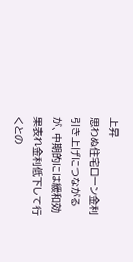上昇
思わぬ住宅ローン金利引き上げにつながるが、中期的には緩和効果表れ金利低下して行くとの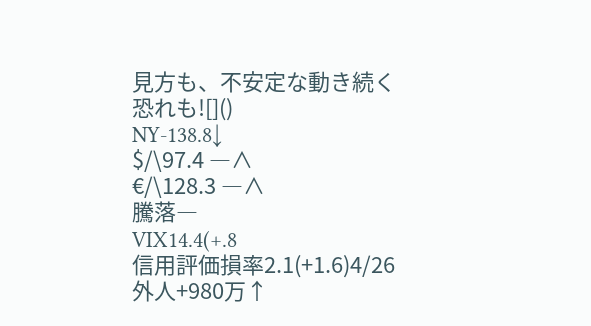見方も、不安定な動き続く恐れも![]()
NY-138.8↓
$/\97.4 ―∧
€/\128.3 ―∧
騰落―
VIX14.4(+.8
信用評価損率2.1(+1.6)4/26
外人+980万↑